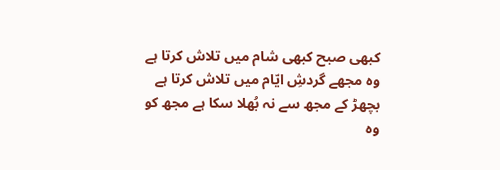کبھی صبح کبھی شام میں تلاش کرتا ہے
وہ مجھے گردشِ ایّام میں تلاش کرتا ہے
بچھڑ کے مجھ سے نہ بُھلا سکا ہے مجھ کو
وہ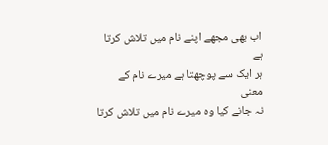اب بھی مجھے اپنے نام میں تلاش کرتا ہے
ہر ایک سے پوچھتا ہے میرے نام کے معنی
نہ جانے کیا وہ میرے نام میں تلاش کرتا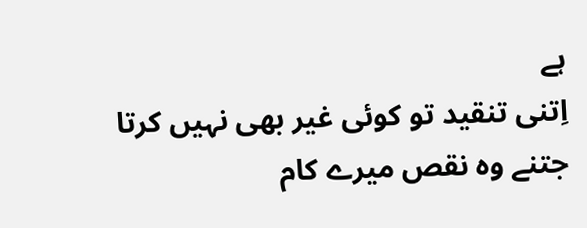ہے
اِتنی تنقید تو کوئی غیر بھی نہیں کرتا
جتنے وہ نقص میرے کام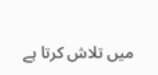میں تلاش کرتا ہے